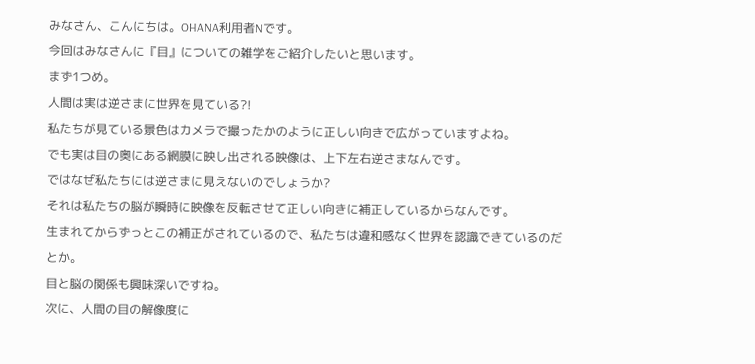みなさん、こんにちは。OHANA利用者Nです。
今回はみなさんに『目』についての雑学をご紹介したいと思います。
まず1つめ。
人間は実は逆さまに世界を見ている?!
私たちが見ている景色はカメラで撮ったかのように正しい向きで広がっていますよね。
でも実は目の奥にある網膜に映し出される映像は、上下左右逆さまなんです。
ではなぜ私たちには逆さまに見えないのでしょうか?
それは私たちの脳が瞬時に映像を反転させて正しい向きに補正しているからなんです。
生まれてからずっとこの補正がされているので、私たちは違和感なく世界を認識できているのだとか。
目と脳の関係も興味深いですね。
次に、人間の目の解像度に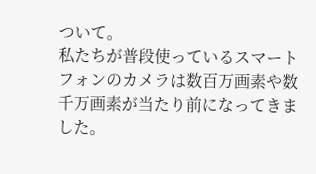ついて。
私たちが普段使っているスマートフォンのカメラは数百万画素や数千万画素が当たり前になってきました。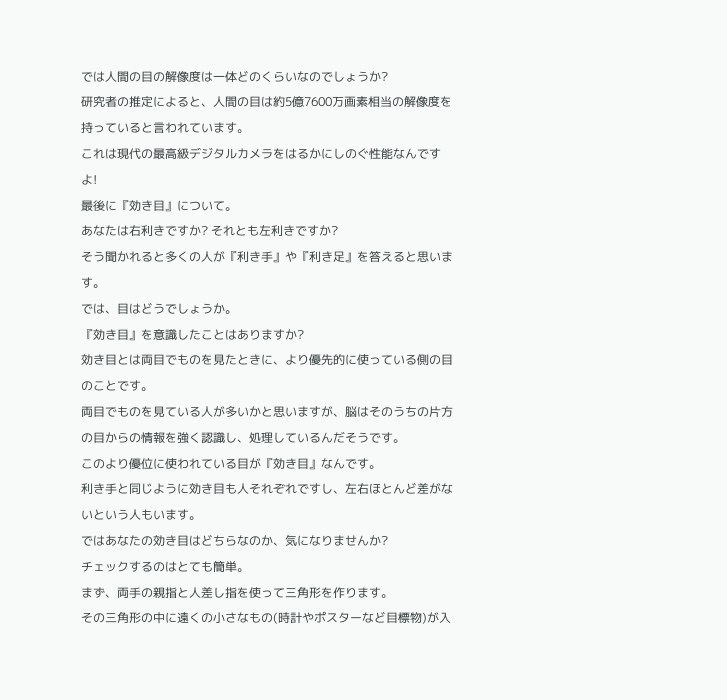では人間の目の解像度は一体どのくらいなのでしょうか?
研究者の推定によると、人間の目は約5億7600万画素相当の解像度を持っていると言われています。
これは現代の最高級デジタルカメラをはるかにしのぐ性能なんですよ!
最後に『効き目』について。
あなたは右利きですか? それとも左利きですか?
そう聞かれると多くの人が『利き手』や『利き足』を答えると思います。
では、目はどうでしょうか。
『効き目』を意識したことはありますか?
効き目とは両目でものを見たときに、より優先的に使っている側の目のことです。
両目でものを見ている人が多いかと思いますが、脳はそのうちの片方の目からの情報を強く認識し、処理しているんだそうです。
このより優位に使われている目が『効き目』なんです。
利き手と同じように効き目も人それぞれですし、左右ほとんど差がないという人もいます。
ではあなたの効き目はどちらなのか、気になりませんか?
チェックするのはとても簡単。
まず、両手の親指と人差し指を使って三角形を作ります。
その三角形の中に遠くの小さなもの(時計やポスターなど目標物)が入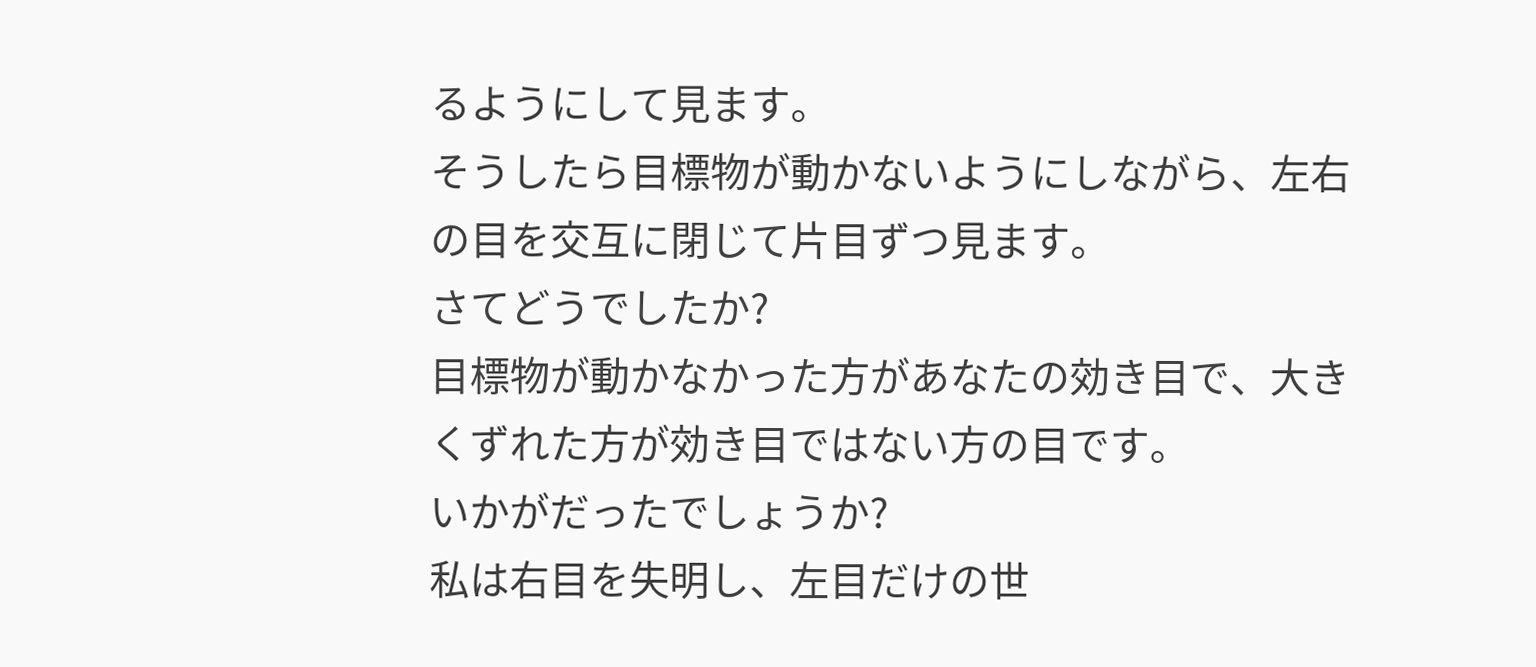るようにして見ます。
そうしたら目標物が動かないようにしながら、左右の目を交互に閉じて片目ずつ見ます。
さてどうでしたか?
目標物が動かなかった方があなたの効き目で、大きくずれた方が効き目ではない方の目です。
いかがだったでしょうか?
私は右目を失明し、左目だけの世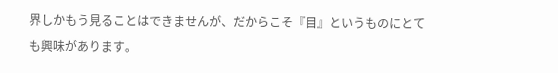界しかもう見ることはできませんが、だからこそ『目』というものにとても興味があります。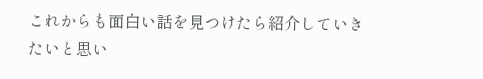これからも面白い話を見つけたら紹介していきたいと思い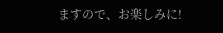ますので、お楽しみに!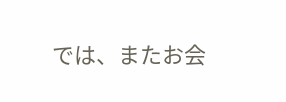では、またお会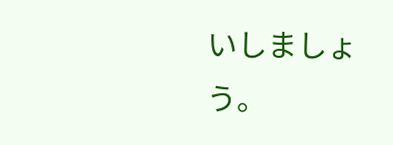いしましょう。